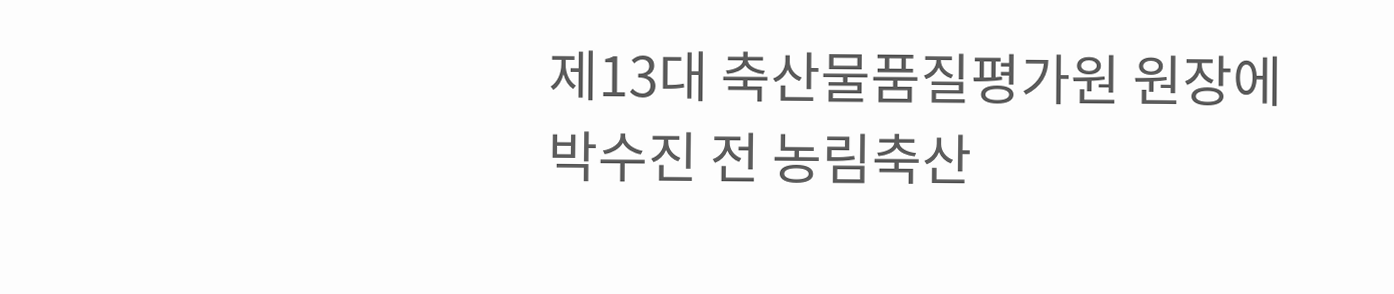제13대 축산물품질평가원 원장에 박수진 전 농림축산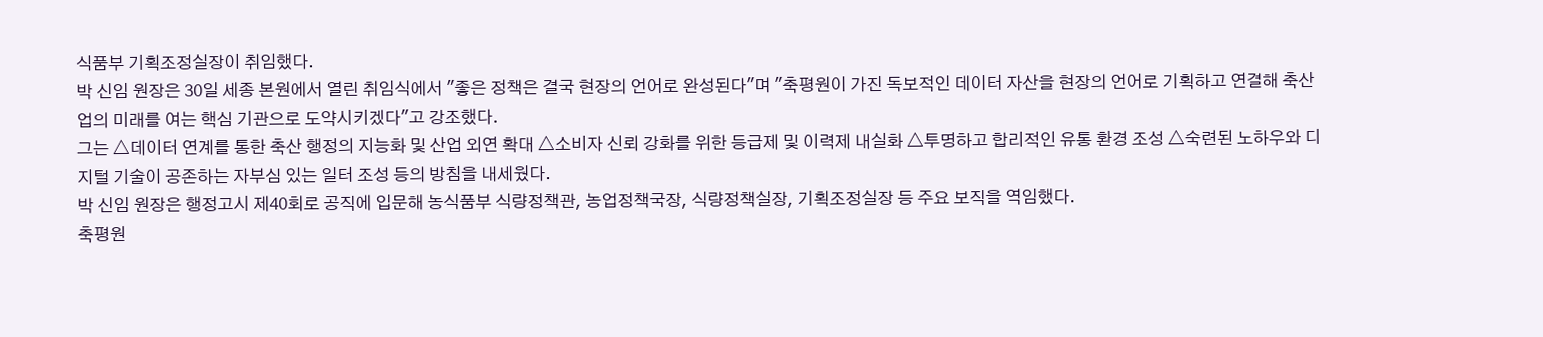식품부 기획조정실장이 취임했다.
박 신임 원장은 30일 세종 본원에서 열린 취임식에서 "좋은 정책은 결국 현장의 언어로 완성된다"며 "축평원이 가진 독보적인 데이터 자산을 현장의 언어로 기획하고 연결해 축산업의 미래를 여는 핵심 기관으로 도약시키겠다"고 강조했다.
그는 △데이터 연계를 통한 축산 행정의 지능화 및 산업 외연 확대 △소비자 신뢰 강화를 위한 등급제 및 이력제 내실화 △투명하고 합리적인 유통 환경 조성 △숙련된 노하우와 디지털 기술이 공존하는 자부심 있는 일터 조성 등의 방침을 내세웠다.
박 신임 원장은 행정고시 제40회로 공직에 입문해 농식품부 식량정책관, 농업정책국장, 식량정책실장, 기획조정실장 등 주요 보직을 역임했다.
축평원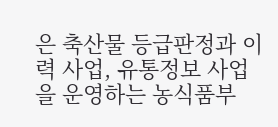은 축산물 등급판정과 이력 사업, 유통정보 사업을 운영하는 농식품부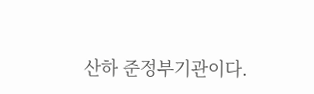산하 준정부기관이다.